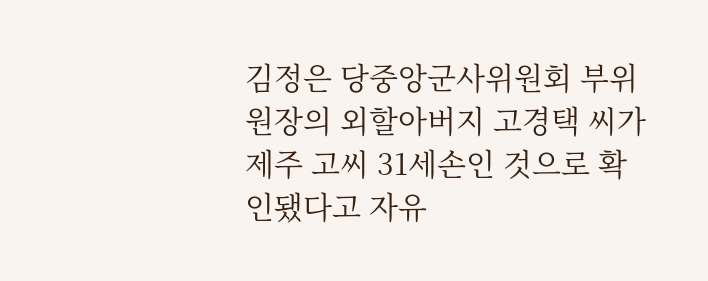김정은 당중앙군사위원회 부위원장의 외할아버지 고경택 씨가 제주 고씨 31세손인 것으로 확인됐다고 자유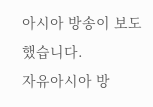아시아 방송이 보도했습니다.
자유아시아 방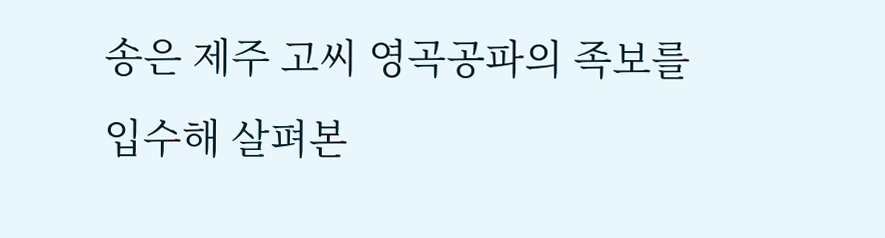송은 제주 고씨 영곡공파의 족보를 입수해 살펴본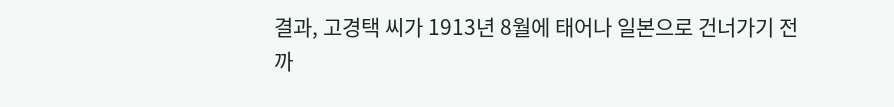결과, 고경택 씨가 1913년 8월에 태어나 일본으로 건너가기 전까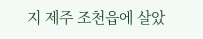지 제주 조천읍에 살았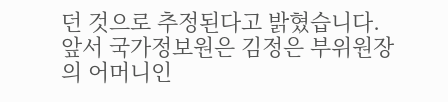던 것으로 추정된다고 밝혔습니다.
앞서 국가정보원은 김정은 부위원장의 어머니인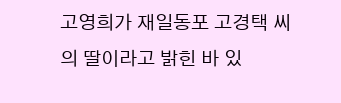고영희가 재일동포 고경택 씨의 딸이라고 밝힌 바 있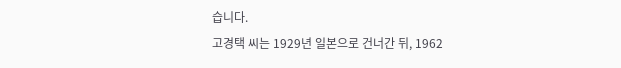습니다.
고경택 씨는 1929년 일본으로 건너간 뒤, 1962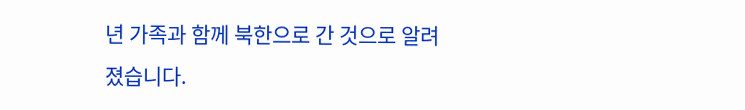년 가족과 함께 북한으로 간 것으로 알려졌습니다.